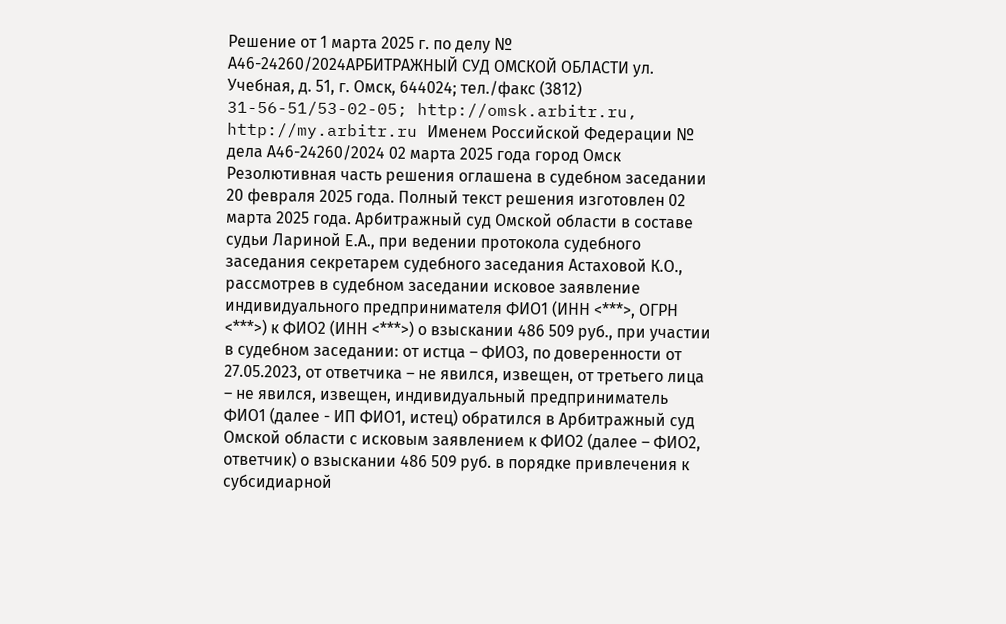Решение от 1 марта 2025 г. по делу № А46-24260/2024АРБИТРАЖНЫЙ СУД ОМСКОЙ ОБЛАСТИ ул. Учебная, д. 51, г. Омск, 644024; тел./факс (3812) 31-56-51/53-02-05; http://omsk.arbitr.ru, http://my.arbitr.ru Именем Российской Федерации № дела А46-24260/2024 02 марта 2025 года город Омск Резолютивная часть решения оглашена в судебном заседании 20 февраля 2025 года. Полный текст решения изготовлен 02 марта 2025 года. Арбитражный суд Омской области в составе судьи Лариной Е.А., при ведении протокола судебного заседания секретарем судебного заседания Астаховой К.О., рассмотрев в судебном заседании исковое заявление индивидуального предпринимателя ФИО1 (ИНН <***>, ОГРН <***>) к ФИО2 (ИНН <***>) о взыскании 486 509 руб., при участии в судебном заседании: от истца – ФИО3, по доверенности от 27.05.2023, от ответчика – не явился, извещен, от третьего лица – не явился, извещен, индивидуальный предприниматель ФИО1 (далее - ИП ФИО1, истец) обратился в Арбитражный суд Омской области с исковым заявлением к ФИО2 (далее – ФИО2, ответчик) о взыскании 486 509 руб. в порядке привлечения к субсидиарной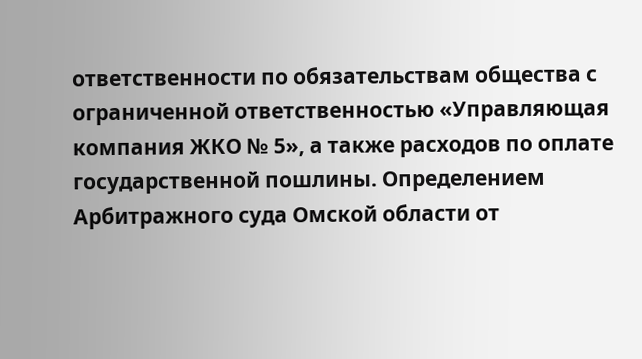ответственности по обязательствам общества с ограниченной ответственностью «Управляющая компания ЖКО № 5», а также расходов по оплате государственной пошлины. Определением Арбитражного суда Омской области от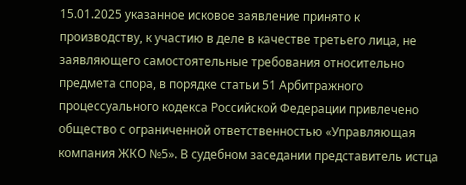15.01.2025 указанное исковое заявление принято к производству, к участию в деле в качестве третьего лица, не заявляющего самостоятельные требования относительно предмета спора, в порядке статьи 51 Арбитражного процессуального кодекса Российской Федерации привлечено общество с ограниченной ответственностью «Управляющая компания ЖКО №5». В судебном заседании представитель истца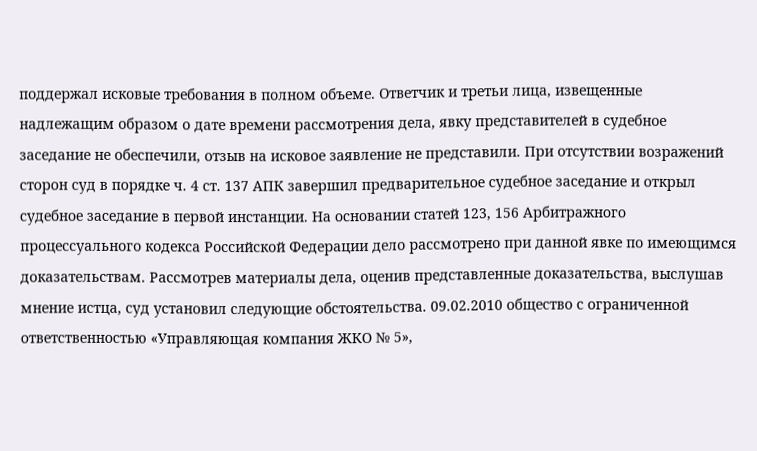поддержал исковые требования в полном объеме. Ответчик и третьи лица, извещенные надлежащим образом о дате времени рассмотрения дела, явку представителей в судебное заседание не обеспечили, отзыв на исковое заявление не представили. При отсутствии возражений сторон суд в порядке ч. 4 ст. 137 АПК завершил предварительное судебное заседание и открыл судебное заседание в первой инстанции. На основании статей 123, 156 Арбитражного процессуального кодекса Российской Федерации дело рассмотрено при данной явке по имеющимся доказательствам. Рассмотрев материалы дела, оценив представленные доказательства, выслушав мнение истца, суд установил следующие обстоятельства. 09.02.2010 общество с ограниченной ответственностью «Управляющая компания ЖКО № 5»,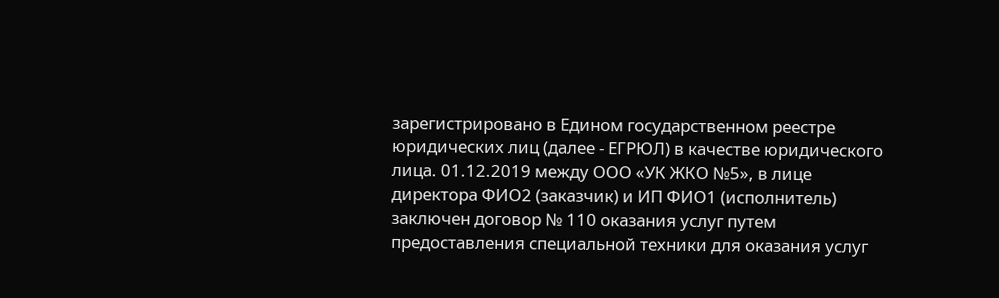зарегистрировано в Едином государственном реестре юридических лиц (далее - ЕГРЮЛ) в качестве юридического лица. 01.12.2019 между ООО «УК ЖКО №5», в лице директора ФИО2 (заказчик) и ИП ФИО1 (исполнитель) заключен договор № 110 оказания услуг путем предоставления специальной техники для оказания услуг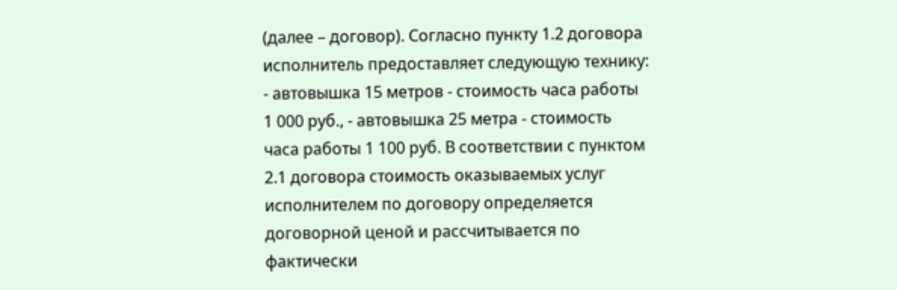(далее – договор). Согласно пункту 1.2 договора исполнитель предоставляет следующую технику: - автовышка 15 метров - стоимость часа работы 1 000 руб., - автовышка 25 метра - стоимость часа работы 1 100 руб. В соответствии с пунктом 2.1 договора стоимость оказываемых услуг исполнителем по договору определяется договорной ценой и рассчитывается по фактически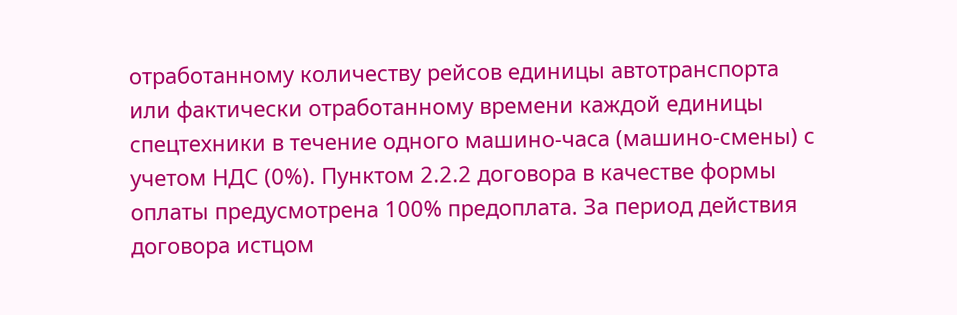отработанному количеству рейсов единицы автотранспорта или фактически отработанному времени каждой единицы спецтехники в течение одного машино-часа (машино-смены) с учетом НДС (0%). Пунктом 2.2.2 договора в качестве формы оплаты предусмотрена 100% предоплата. За период действия договора истцом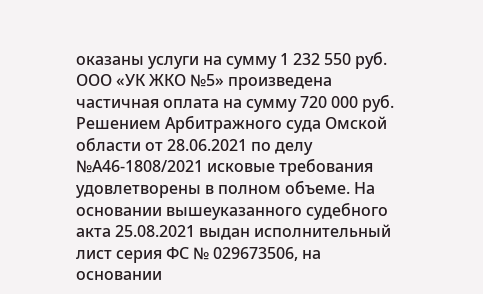оказаны услуги на сумму 1 232 550 руб. ООО «УК ЖКО №5» произведена частичная оплата на сумму 720 000 руб. Решением Арбитражного суда Омской области от 28.06.2021 по делу №А46-1808/2021 исковые требования удовлетворены в полном объеме. На основании вышеуказанного судебного акта 25.08.2021 выдан исполнительный лист серия ФС № 029673506, на основании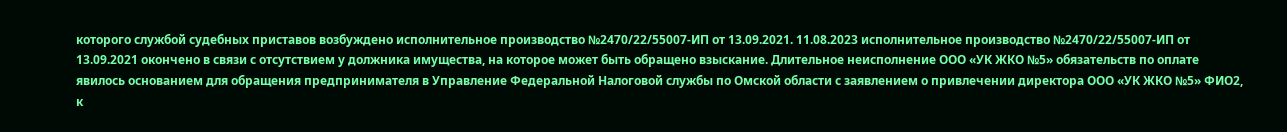которого службой судебных приставов возбуждено исполнительное производство №2470/22/55007-ИП от 13.09.2021. 11.08.2023 исполнительное производство №2470/22/55007-ИП от 13.09.2021 окончено в связи с отсутствием у должника имущества, на которое может быть обращено взыскание. Длительное неисполнение ООО «УК ЖКО №5» обязательств по оплате явилось основанием для обращения предпринимателя в Управление Федеральной Налоговой службы по Омской области с заявлением о привлечении директора ООО «УК ЖКО №5» ФИО2, к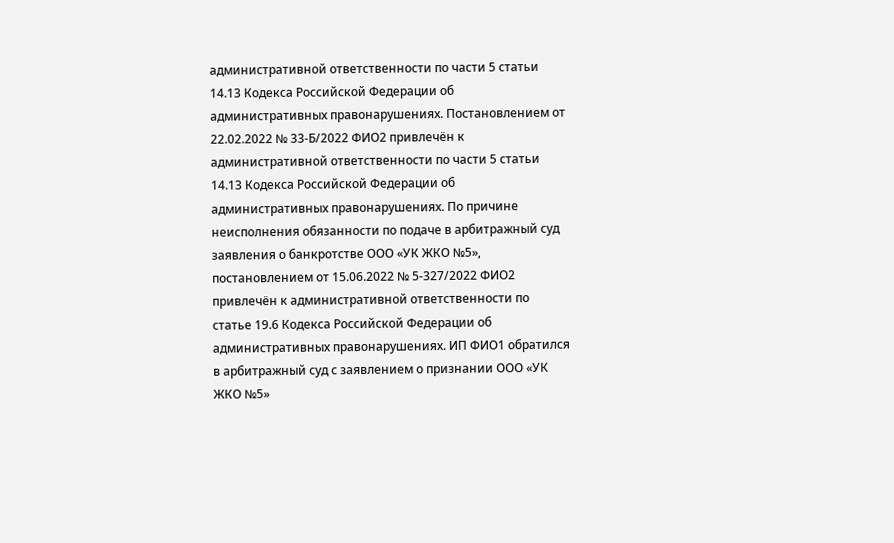административной ответственности по части 5 статьи 14.13 Кодекса Российской Федерации об административных правонарушениях. Постановлением от 22.02.2022 № 33-Б/2022 ФИО2 привлечён к административной ответственности по части 5 статьи 14.13 Кодекса Российской Федерации об административных правонарушениях. По причине неисполнения обязанности по подаче в арбитражный суд заявления о банкротстве ООО «УК ЖКО №5», постановлением от 15.06.2022 № 5-327/2022 ФИО2 привлечён к административной ответственности по статье 19.6 Кодекса Российской Федерации об административных правонарушениях. ИП ФИО1 обратился в арбитражный суд с заявлением о признании ООО «УК ЖКО №5»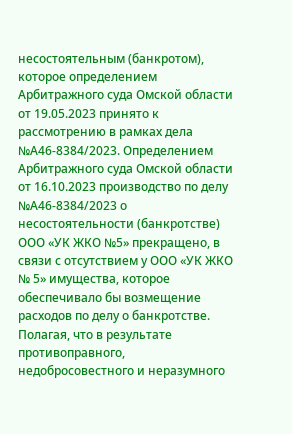несостоятельным (банкротом), которое определением Арбитражного суда Омской области от 19.05.2023 принято к рассмотрению в рамках дела №А46-8384/2023. Определением Арбитражного суда Омской области от 16.10.2023 производство по делу №А46-8384/2023 о несостоятельности (банкротстве) ООО «УК ЖКО №5» прекращено, в связи с отсутствием у ООО «УК ЖКО № 5» имущества, которое обеспечивало бы возмещение расходов по делу о банкротстве. Полагая, что в результате противоправного, недобросовестного и неразумного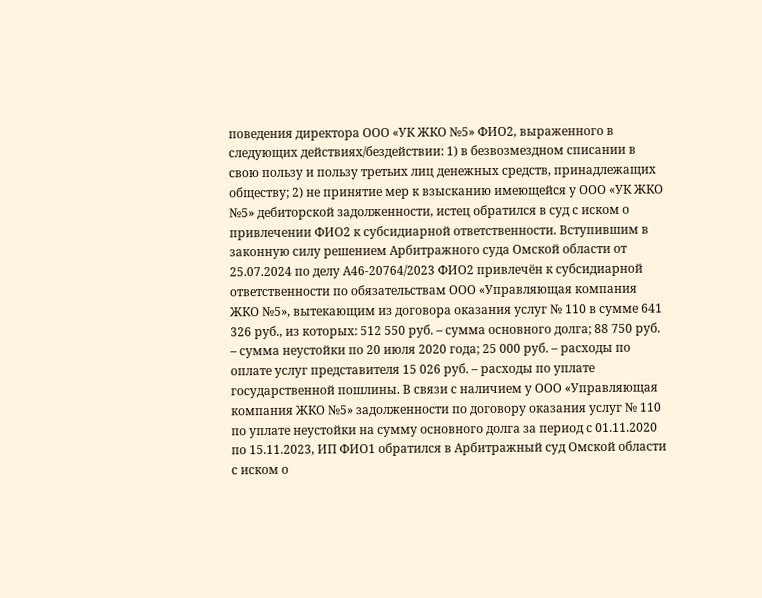поведения директора ООО «УК ЖКО №5» ФИО2, выраженного в следующих действиях/бездействии: 1) в безвозмездном списании в свою пользу и пользу третьих лиц денежных средств, принадлежащих обществу; 2) не принятие мер к взысканию имеющейся у ООО «УК ЖКО №5» дебиторской задолженности, истец обратился в суд с иском о привлечении ФИО2 к субсидиарной ответственности. Вступившим в законную силу решением Арбитражного суда Омской области от 25.07.2024 по делу А46-20764/2023 ФИО2 привлечён к субсидиарной ответственности по обязательствам ООО «Управляющая компания ЖКО №5», вытекающим из договора оказания услуг № 110 в сумме 641 326 руб., из которых: 512 550 руб. – сумма основного долга; 88 750 руб. – сумма неустойки по 20 июля 2020 года; 25 000 руб. – расходы по оплате услуг представителя 15 026 руб. – расходы по уплате государственной пошлины. В связи с наличием у ООО «Управляющая компания ЖКО №5» задолженности по договору оказания услуг № 110 по уплате неустойки на сумму основного долга за период с 01.11.2020 по 15.11.2023, ИП ФИО1 обратился в Арбитражный суд Омской области с иском о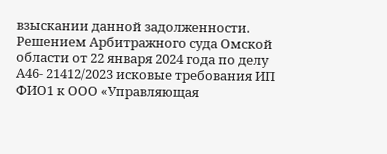взыскании данной задолженности. Решением Арбитражного суда Омской области от 22 января 2024 года по делу А46- 21412/2023 исковые требования ИП ФИО1 к ООО «Управляющая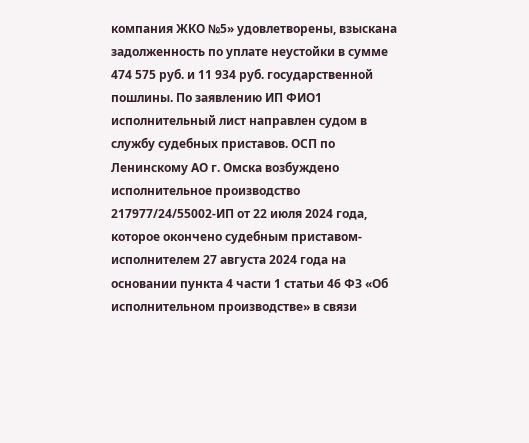компания ЖКО №5» удовлетворены, взыскана задолженность по уплате неустойки в сумме 474 575 руб. и 11 934 руб. государственной пошлины. По заявлению ИП ФИО1 исполнительный лист направлен судом в службу судебных приставов. ОСП по Ленинскому АО г. Омска возбуждено исполнительное производство 217977/24/55002-ИП от 22 июля 2024 года, которое окончено судебным приставом- исполнителем 27 августа 2024 года на основании пункта 4 части 1 статьи 46 ФЗ «Об исполнительном производстве» в связи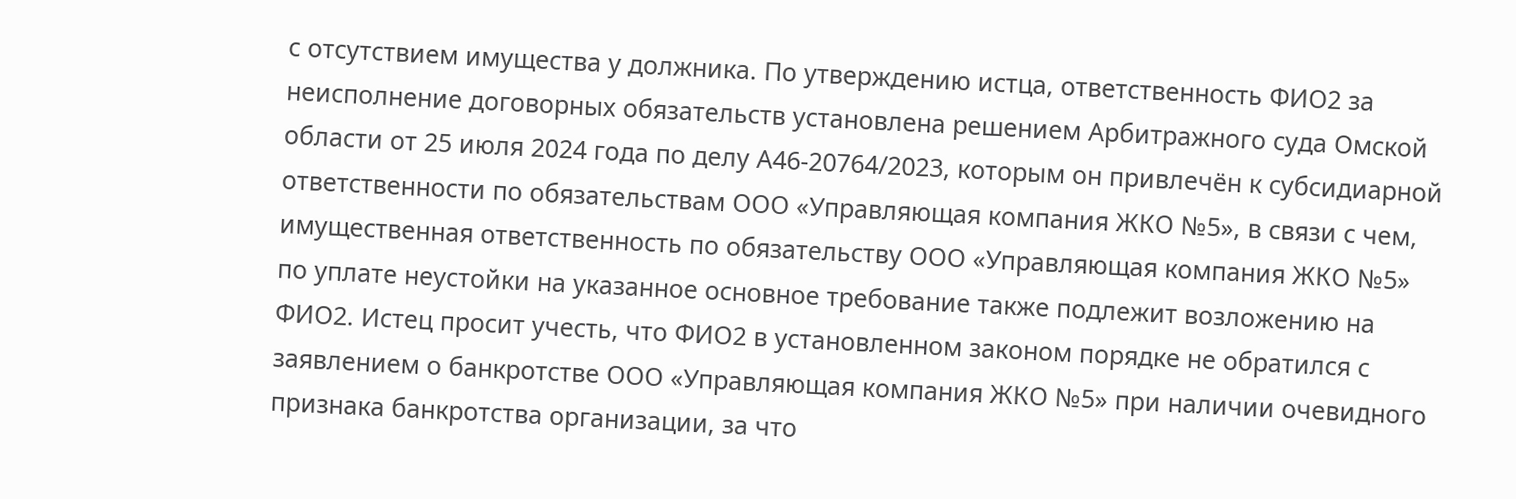с отсутствием имущества у должника. По утверждению истца, ответственность ФИО2 за неисполнение договорных обязательств установлена решением Арбитражного суда Омской области от 25 июля 2024 года по делу А46-20764/2023, которым он привлечён к субсидиарной ответственности по обязательствам ООО «Управляющая компания ЖКО №5», в связи с чем, имущественная ответственность по обязательству ООО «Управляющая компания ЖКО №5» по уплате неустойки на указанное основное требование также подлежит возложению на ФИО2. Истец просит учесть, что ФИО2 в установленном законом порядке не обратился с заявлением о банкротстве ООО «Управляющая компания ЖКО №5» при наличии очевидного признака банкротства организации, за что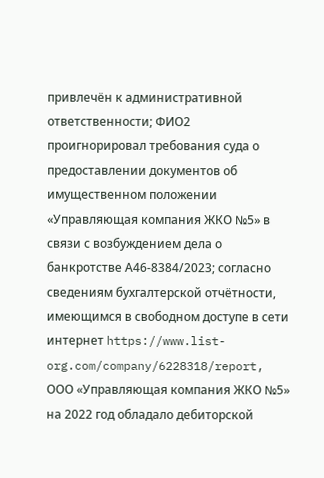привлечён к административной ответственности; ФИО2 проигнорировал требования суда о предоставлении документов об имущественном положении «Управляющая компания ЖКО №5» в связи с возбуждением дела о банкротстве А46-8384/2023; согласно сведениям бухгалтерской отчётности, имеющимся в свободном доступе в сети интернет https://www.list-org.com/company/6228318/report, ООО «Управляющая компания ЖКО №5» на 2022 год обладало дебиторской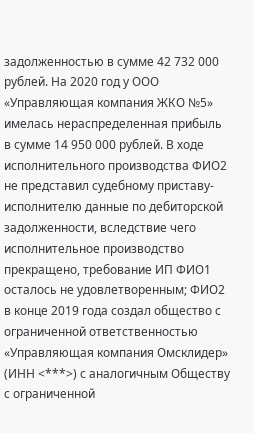задолженностью в сумме 42 732 000 рублей. На 2020 год у ООО «Управляющая компания ЖКО №5» имелась нераспределенная прибыль в сумме 14 950 000 рублей. В ходе исполнительного производства ФИО2 не представил судебному приставу-исполнителю данные по дебиторской задолженности, вследствие чего исполнительное производство прекращено, требование ИП ФИО1 осталось не удовлетворенным; ФИО2 в конце 2019 года создал общество с ограниченной ответственностью «Управляющая компания Омсклидер» (ИНН <***>) с аналогичным Обществу с ограниченной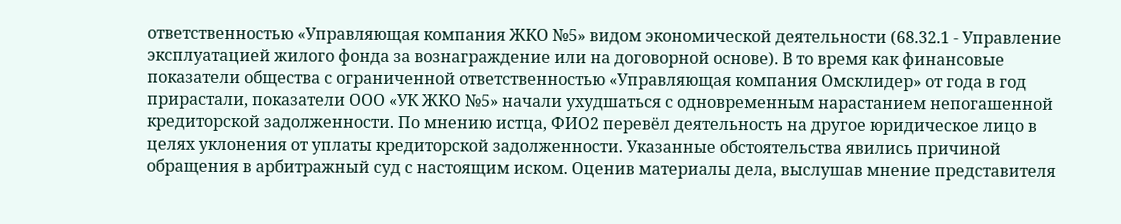ответственностью «Управляющая компания ЖКО №5» видом экономической деятельности (68.32.1 - Управление эксплуатацией жилого фонда за вознаграждение или на договорной основе). В то время как финансовые показатели общества с ограниченной ответственностью «Управляющая компания Омсклидер» от года в год прирастали, показатели ООО «УК ЖКО №5» начали ухудшаться с одновременным нарастанием непогашенной кредиторской задолженности. По мнению истца, ФИО2 перевёл деятельность на другое юридическое лицо в целях уклонения от уплаты кредиторской задолженности. Указанные обстоятельства явились причиной обращения в арбитражный суд с настоящим иском. Оценив материалы дела, выслушав мнение представителя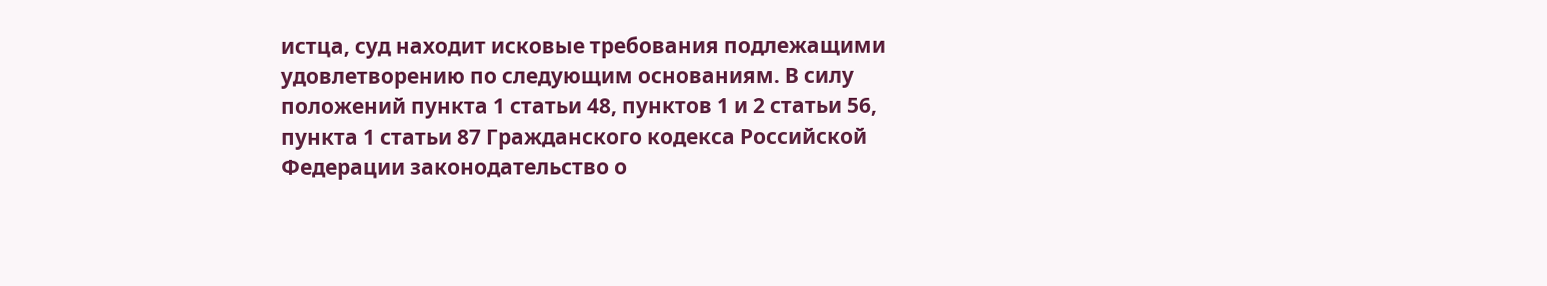истца, суд находит исковые требования подлежащими удовлетворению по следующим основаниям. В силу положений пункта 1 статьи 48, пунктов 1 и 2 статьи 56, пункта 1 статьи 87 Гражданского кодекса Российской Федерации законодательство о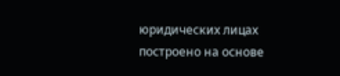юридических лицах построено на основе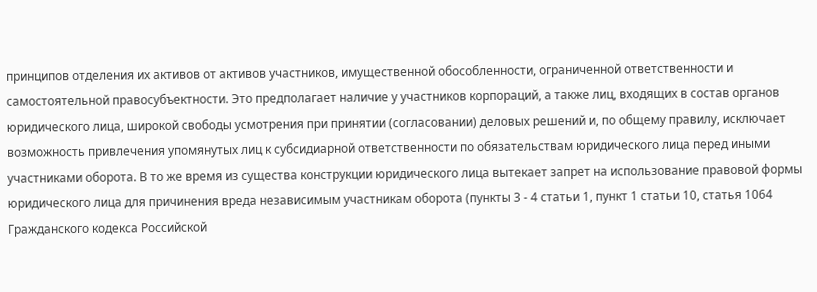принципов отделения их активов от активов участников, имущественной обособленности, ограниченной ответственности и самостоятельной правосубъектности. Это предполагает наличие у участников корпораций, а также лиц, входящих в состав органов юридического лица, широкой свободы усмотрения при принятии (согласовании) деловых решений и, по общему правилу, исключает возможность привлечения упомянутых лиц к субсидиарной ответственности по обязательствам юридического лица перед иными участниками оборота. В то же время из существа конструкции юридического лица вытекает запрет на использование правовой формы юридического лица для причинения вреда независимым участникам оборота (пункты 3 - 4 статьи 1, пункт 1 статьи 10, статья 1064 Гражданского кодекса Российской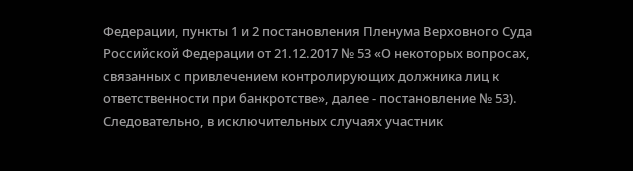Федерации, пункты 1 и 2 постановления Пленума Верховного Суда Российской Федерации от 21.12.2017 № 53 «О некоторых вопросах, связанных с привлечением контролирующих должника лиц к ответственности при банкротстве», далее - постановление № 53). Следовательно, в исключительных случаях участник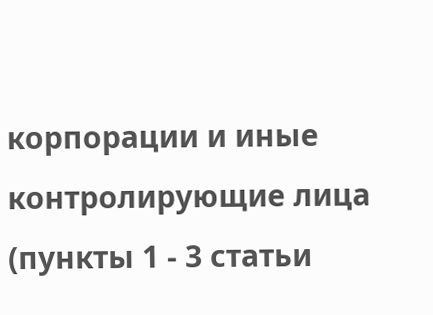корпорации и иные контролирующие лица (пункты 1 - 3 статьи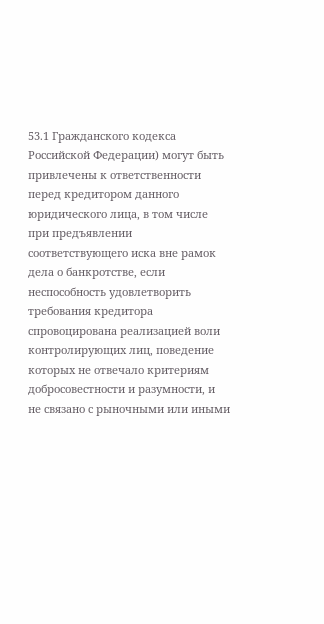53.1 Гражданского кодекса Российской Федерации) могут быть привлечены к ответственности перед кредитором данного юридического лица, в том числе при предъявлении соответствующего иска вне рамок дела о банкротстве, если неспособность удовлетворить требования кредитора спровоцирована реализацией воли контролирующих лиц, поведение которых не отвечало критериям добросовестности и разумности, и не связано с рыночными или иными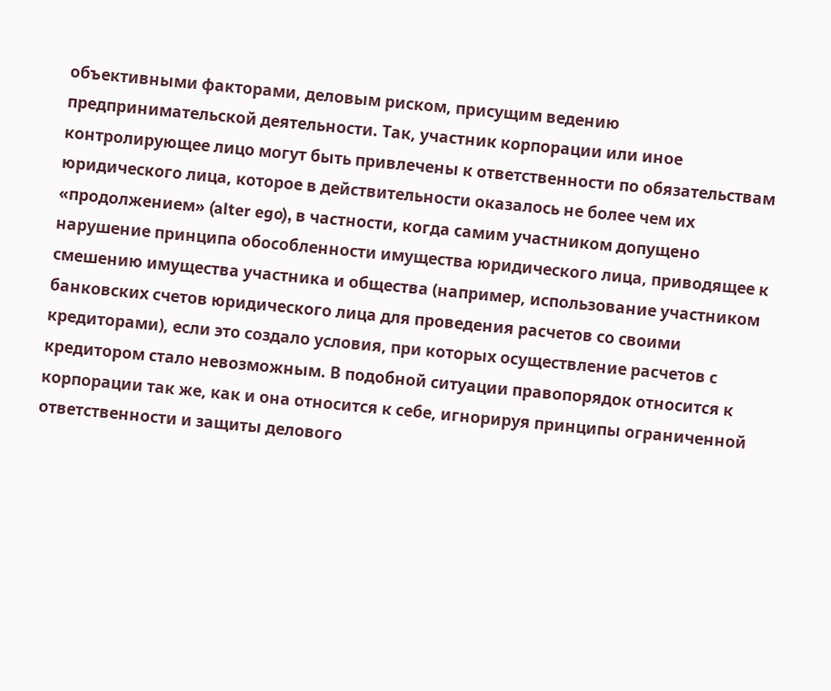объективными факторами, деловым риском, присущим ведению предпринимательской деятельности. Так, участник корпорации или иное контролирующее лицо могут быть привлечены к ответственности по обязательствам юридического лица, которое в действительности оказалось не более чем их «продолжением» (alter ego), в частности, когда самим участником допущено нарушение принципа обособленности имущества юридического лица, приводящее к смешению имущества участника и общества (например, использование участником банковских счетов юридического лица для проведения расчетов со своими кредиторами), если это создало условия, при которых осуществление расчетов с кредитором стало невозможным. В подобной ситуации правопорядок относится к корпорации так же, как и она относится к себе, игнорируя принципы ограниченной ответственности и защиты делового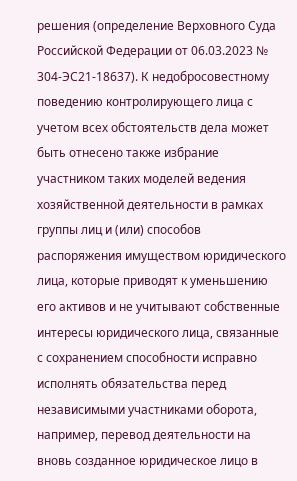решения (определение Верховного Суда Российской Федерации от 06.03.2023 № 304-ЭС21-18637). К недобросовестному поведению контролирующего лица с учетом всех обстоятельств дела может быть отнесено также избрание участником таких моделей ведения хозяйственной деятельности в рамках группы лиц и (или) способов распоряжения имуществом юридического лица, которые приводят к уменьшению его активов и не учитывают собственные интересы юридического лица, связанные с сохранением способности исправно исполнять обязательства перед независимыми участниками оборота, например, перевод деятельности на вновь созданное юридическое лицо в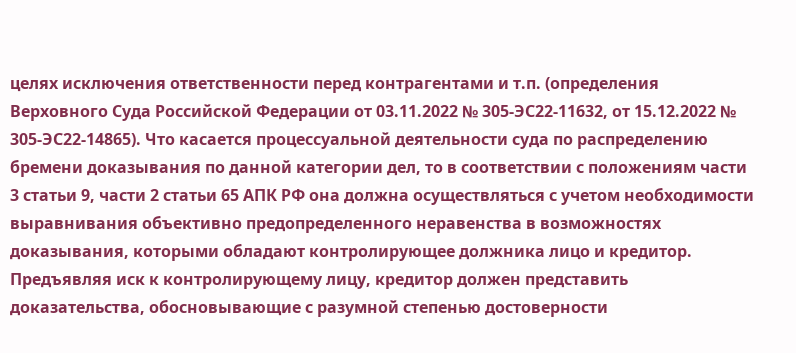целях исключения ответственности перед контрагентами и т.п. (определения Верховного Суда Российской Федерации от 03.11.2022 № 305-ЭС22-11632, от 15.12.2022 № 305-ЭС22-14865). Что касается процессуальной деятельности суда по распределению бремени доказывания по данной категории дел, то в соответствии с положениям части 3 статьи 9, части 2 статьи 65 АПК РФ она должна осуществляться с учетом необходимости выравнивания объективно предопределенного неравенства в возможностях доказывания, которыми обладают контролирующее должника лицо и кредитор. Предъявляя иск к контролирующему лицу, кредитор должен представить доказательства, обосновывающие с разумной степенью достоверности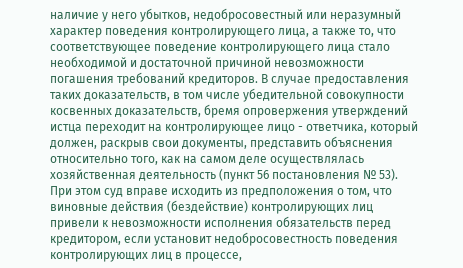наличие у него убытков, недобросовестный или неразумный характер поведения контролирующего лица, а также то, что соответствующее поведение контролирующего лица стало необходимой и достаточной причиной невозможности погашения требований кредиторов. В случае предоставления таких доказательств, в том числе убедительной совокупности косвенных доказательств, бремя опровержения утверждений истца переходит на контролирующее лицо - ответчика, который должен, раскрыв свои документы, представить объяснения относительно того, как на самом деле осуществлялась хозяйственная деятельность (пункт 56 постановления № 53). При этом суд вправе исходить из предположения о том, что виновные действия (бездействие) контролирующих лиц привели к невозможности исполнения обязательств перед кредитором, если установит недобросовестность поведения контролирующих лиц в процессе,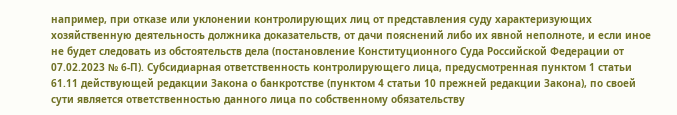например, при отказе или уклонении контролирующих лиц от представления суду характеризующих хозяйственную деятельность должника доказательств, от дачи пояснений либо их явной неполноте, и если иное не будет следовать из обстоятельств дела (постановление Конституционного Суда Российской Федерации от 07.02.2023 № 6-П). Субсидиарная ответственность контролирующего лица, предусмотренная пунктом 1 статьи 61.11 действующей редакции Закона о банкротстве (пунктом 4 статьи 10 прежней редакции Закона), по своей сути является ответственностью данного лица по собственному обязательству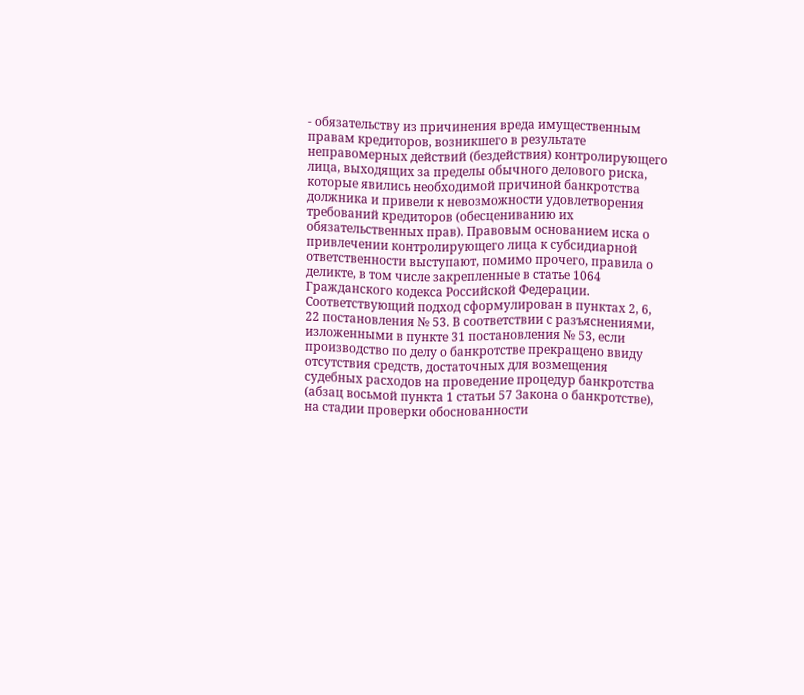- обязательству из причинения вреда имущественным правам кредиторов, возникшего в результате неправомерных действий (бездействия) контролирующего лица, выходящих за пределы обычного делового риска, которые явились необходимой причиной банкротства должника и привели к невозможности удовлетворения требований кредиторов (обесцениванию их обязательственных прав). Правовым основанием иска о привлечении контролирующего лица к субсидиарной ответственности выступают, помимо прочего, правила о деликте, в том числе закрепленные в статье 1064 Гражданского кодекса Российской Федерации. Соответствующий подход сформулирован в пунктах 2, 6, 22 постановления № 53. В соответствии с разъяснениями, изложенными в пункте 31 постановления № 53, если производство по делу о банкротстве прекращено ввиду отсутствия средств, достаточных для возмещения судебных расходов на проведение процедур банкротства (абзац восьмой пункта 1 статьи 57 Закона о банкротстве), на стадии проверки обоснованности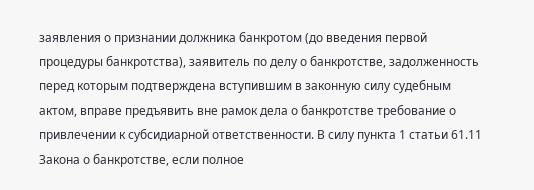заявления о признании должника банкротом (до введения первой процедуры банкротства), заявитель по делу о банкротстве, задолженность перед которым подтверждена вступившим в законную силу судебным актом, вправе предъявить вне рамок дела о банкротстве требование о привлечении к субсидиарной ответственности. В силу пункта 1 статьи 61.11 Закона о банкротстве, если полное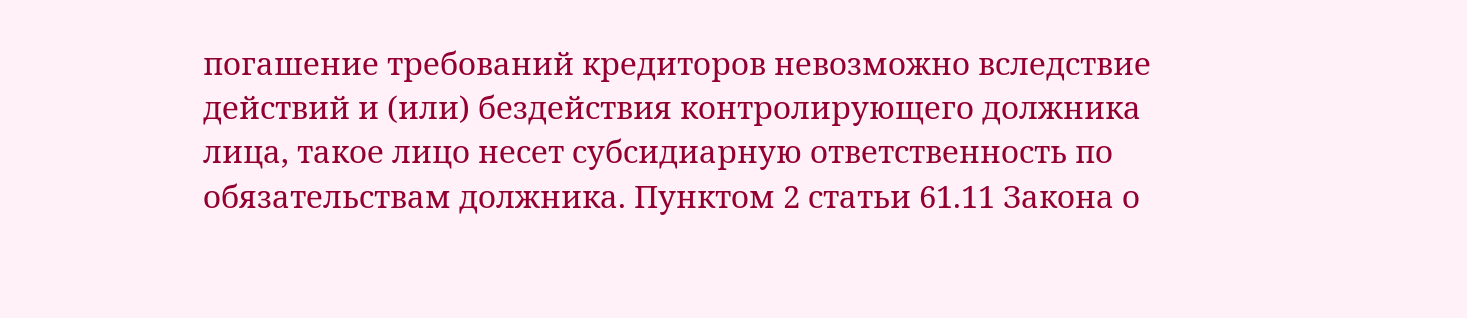погашение требований кредиторов невозможно вследствие действий и (или) бездействия контролирующего должника лица, такое лицо несет субсидиарную ответственность по обязательствам должника. Пунктом 2 статьи 61.11 Закона о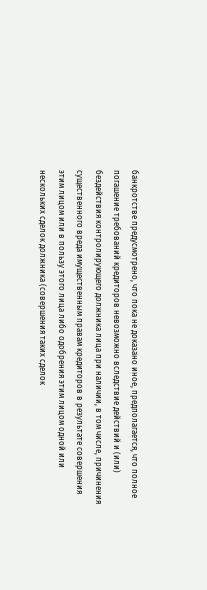банкротстве предусмотрено, что пока не доказано иное, предполагается, что полное погашение требований кредиторов невозможно вследствие действий и (или) бездействия контролирующего должника лица при наличии, в том числе, причинения существенного вреда имущественным правам кредиторов в результате совершения этим лицом или в пользу этого лица либо одобрения этим лицом одной или нескольких сделок должника (совершения таких сделок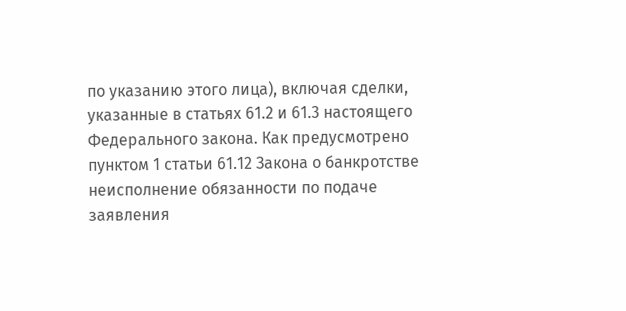по указанию этого лица), включая сделки, указанные в статьях 61.2 и 61.3 настоящего Федерального закона. Как предусмотрено пунктом 1 статьи 61.12 Закона о банкротстве неисполнение обязанности по подаче заявления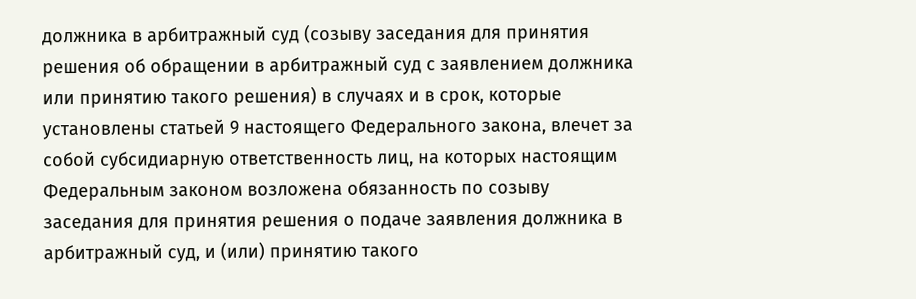должника в арбитражный суд (созыву заседания для принятия решения об обращении в арбитражный суд с заявлением должника или принятию такого решения) в случаях и в срок, которые установлены статьей 9 настоящего Федерального закона, влечет за собой субсидиарную ответственность лиц, на которых настоящим Федеральным законом возложена обязанность по созыву заседания для принятия решения о подаче заявления должника в арбитражный суд, и (или) принятию такого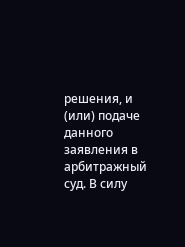решения, и (или) подаче данного заявления в арбитражный суд. В силу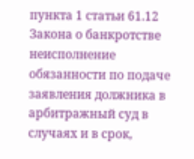пункта 1 статьи 61.12 Закона о банкротстве неисполнение обязанности по подаче заявления должника в арбитражный суд в случаях и в срок,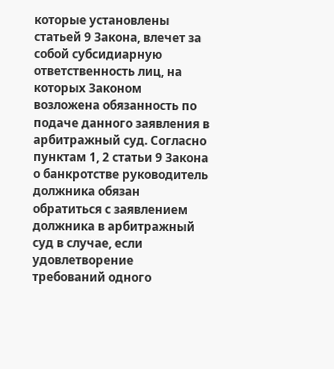которые установлены статьей 9 Закона, влечет за собой субсидиарную ответственность лиц, на которых Законом возложена обязанность по подаче данного заявления в арбитражный суд. Согласно пунктам 1, 2 статьи 9 Закона о банкротстве руководитель должника обязан обратиться с заявлением должника в арбитражный суд в случае, если удовлетворение требований одного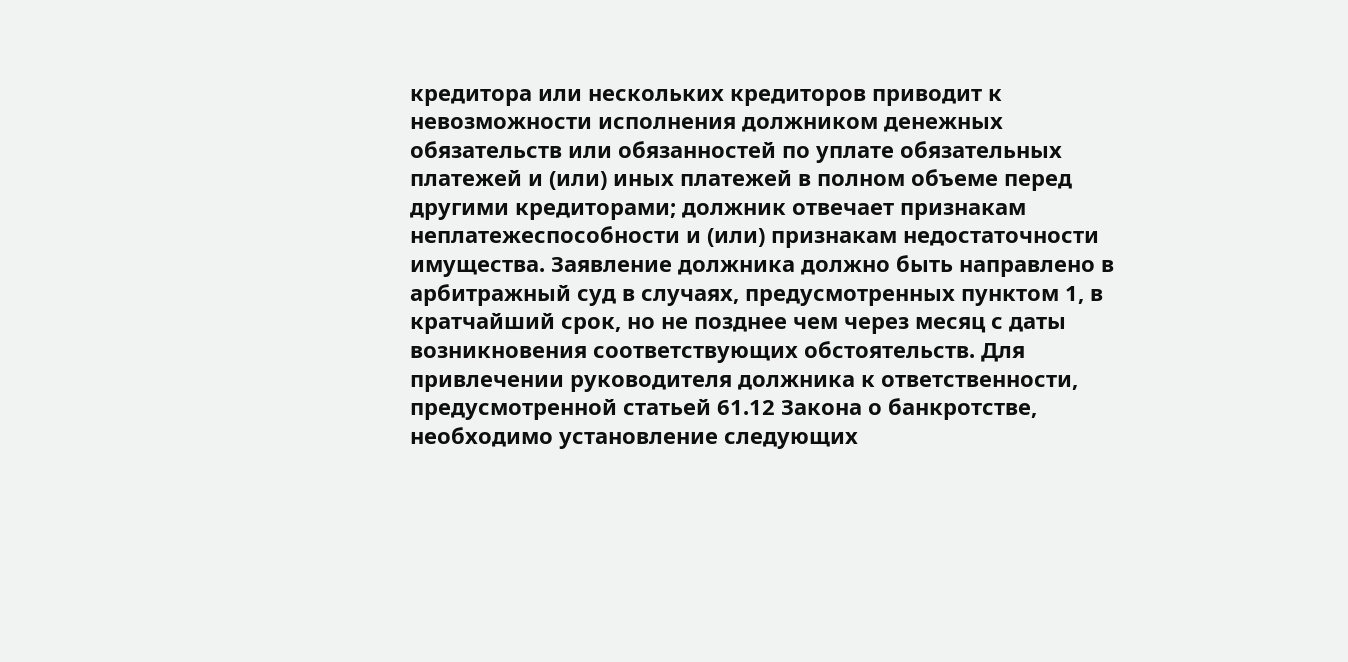кредитора или нескольких кредиторов приводит к невозможности исполнения должником денежных обязательств или обязанностей по уплате обязательных платежей и (или) иных платежей в полном объеме перед другими кредиторами; должник отвечает признакам неплатежеспособности и (или) признакам недостаточности имущества. Заявление должника должно быть направлено в арбитражный суд в случаях, предусмотренных пунктом 1, в кратчайший срок, но не позднее чем через месяц с даты возникновения соответствующих обстоятельств. Для привлечении руководителя должника к ответственности, предусмотренной статьей 61.12 Закона о банкротстве, необходимо установление следующих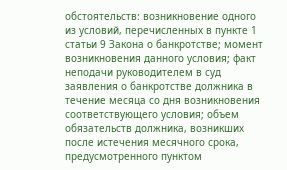обстоятельств: возникновение одного из условий, перечисленных в пункте 1 статьи 9 Закона о банкротстве; момент возникновения данного условия; факт неподачи руководителем в суд заявления о банкротстве должника в течение месяца со дня возникновения соответствующего условия; объем обязательств должника, возникших после истечения месячного срока, предусмотренного пунктом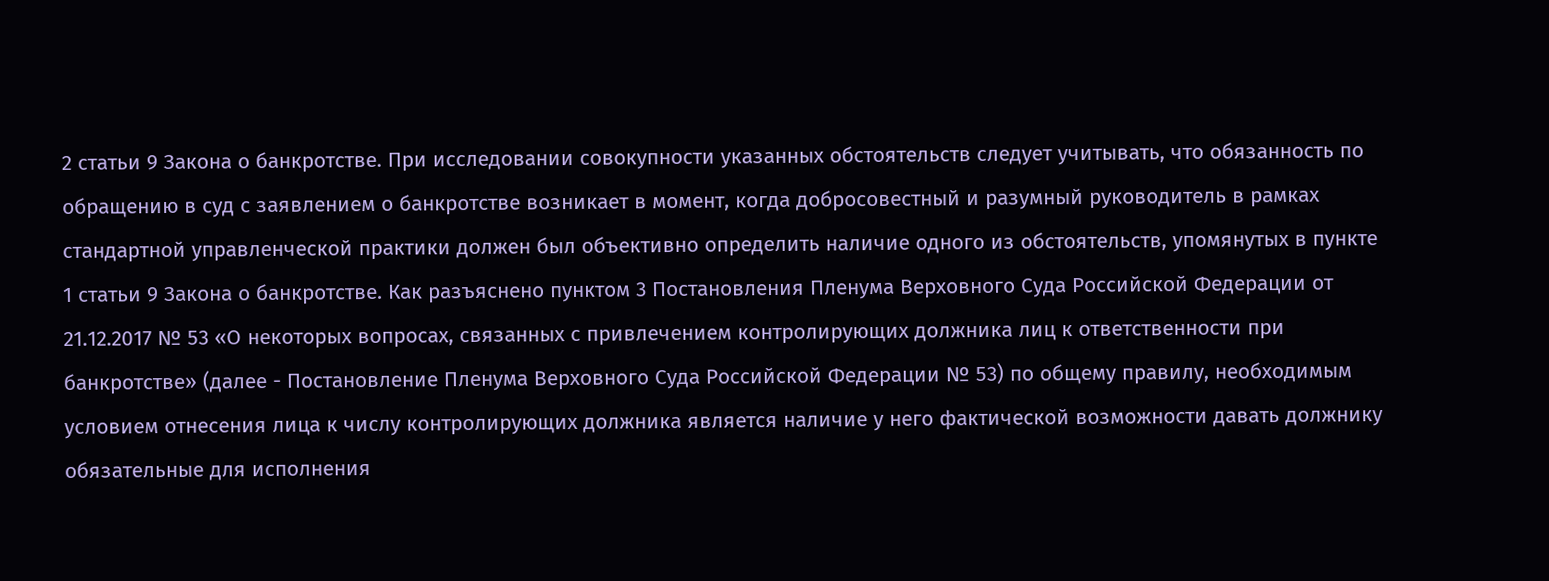2 статьи 9 Закона о банкротстве. При исследовании совокупности указанных обстоятельств следует учитывать, что обязанность по обращению в суд с заявлением о банкротстве возникает в момент, когда добросовестный и разумный руководитель в рамках стандартной управленческой практики должен был объективно определить наличие одного из обстоятельств, упомянутых в пункте 1 статьи 9 Закона о банкротстве. Как разъяснено пунктом 3 Постановления Пленума Верховного Суда Российской Федерации от 21.12.2017 № 53 «О некоторых вопросах, связанных с привлечением контролирующих должника лиц к ответственности при банкротстве» (далее - Постановление Пленума Верховного Суда Российской Федерации № 53) по общему правилу, необходимым условием отнесения лица к числу контролирующих должника является наличие у него фактической возможности давать должнику обязательные для исполнения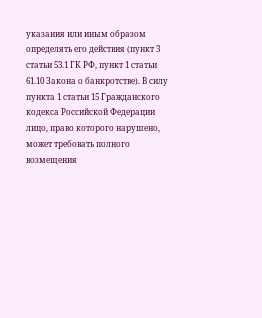указания или иным образом определять его действия (пункт 3 статьи 53.1 ГК РФ, пункт 1 статьи 61.10 Закона о банкротстве). В силу пункта 1 статьи 15 Гражданского кодекса Российской Федерации лицо, право которого нарушено, может требовать полного возмещения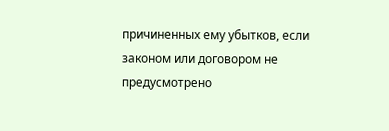причиненных ему убытков, если законом или договором не предусмотрено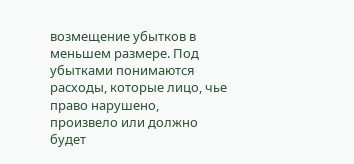возмещение убытков в меньшем размере. Под убытками понимаются расходы, которые лицо, чье право нарушено, произвело или должно будет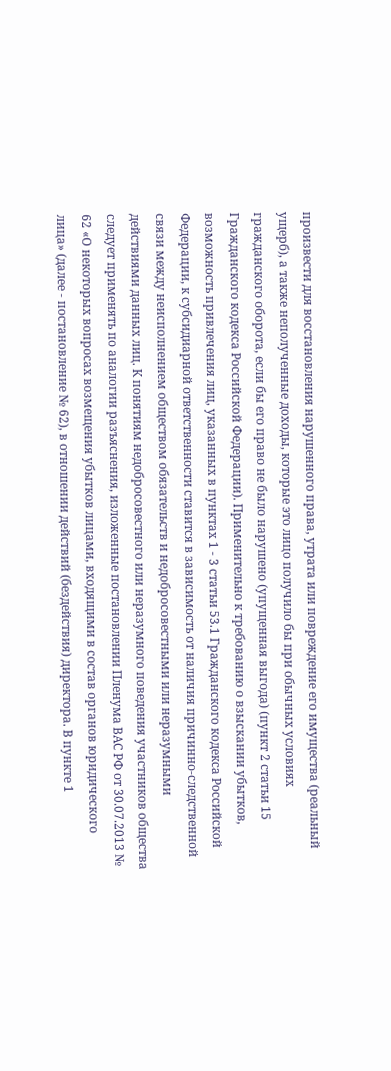произвести для восстановления нарушенного права, утрата или повреждение его имущества (реальный ущерб), а также неполученные доходы, которые это лицо получило бы при обычных условиях гражданского оборота, если бы его право не было нарушено (упущенная выгода) (пункт 2 статьи 15 Гражданского кодекса Российской Федерации). Применительно к требованию о взыскании убытков, возможность привлечения лиц, указанных в пунктах 1 - 3 статьи 53.1 Гражданского кодекса Российской Федерации, к субсидиарной ответственности ставится в зависимость от наличия причинно-следственной связи между неисполнением обществом обязательств и недобросовестными или неразумными действиями данных лиц. К понятиям недобросовестного или неразумного поведения участников общества следует применять по аналогии разъяснения, изложенные постановлении Пленума ВАС РФ от 30.07.2013 № 62 «О некоторых вопросах возмещения убытков лицами, входящими в состав органов юридического лица» (далее - постановление № 62), в отношении действий (бездействия) директора. В пункте 1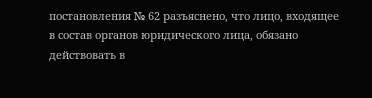постановления № 62 разъяснено, что лицо, входящее в состав органов юридического лица, обязано действовать в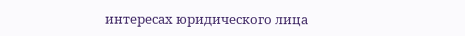интересах юридического лица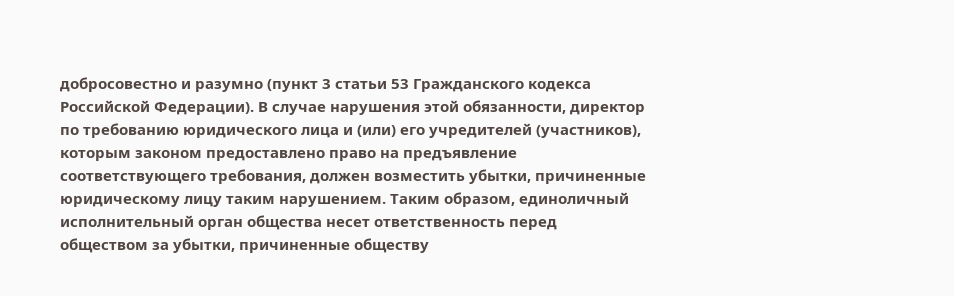добросовестно и разумно (пункт 3 статьи 53 Гражданского кодекса Российской Федерации). В случае нарушения этой обязанности, директор по требованию юридического лица и (или) его учредителей (участников), которым законом предоставлено право на предъявление соответствующего требования, должен возместить убытки, причиненные юридическому лицу таким нарушением. Таким образом, единоличный исполнительный орган общества несет ответственность перед обществом за убытки, причиненные обществу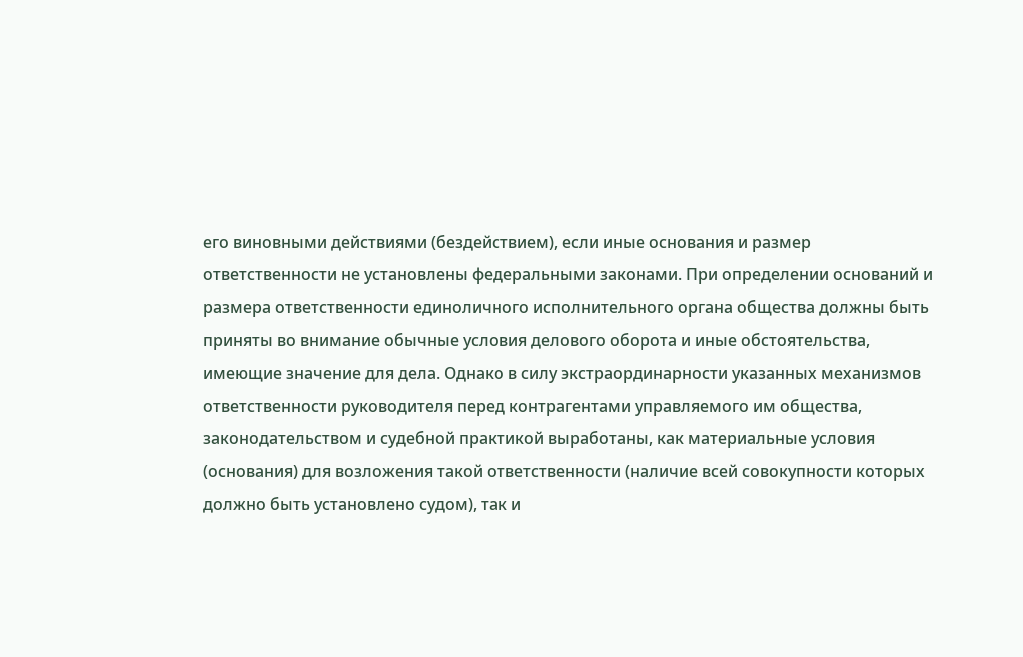его виновными действиями (бездействием), если иные основания и размер ответственности не установлены федеральными законами. При определении оснований и размера ответственности единоличного исполнительного органа общества должны быть приняты во внимание обычные условия делового оборота и иные обстоятельства, имеющие значение для дела. Однако в силу экстраординарности указанных механизмов ответственности руководителя перед контрагентами управляемого им общества, законодательством и судебной практикой выработаны, как материальные условия (основания) для возложения такой ответственности (наличие всей совокупности которых должно быть установлено судом), так и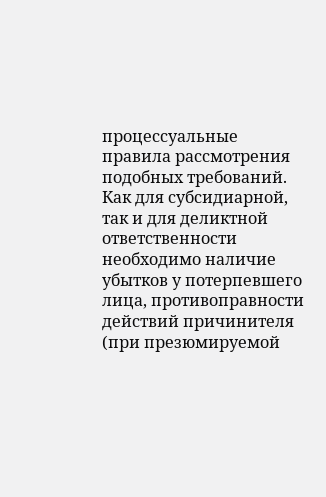процессуальные правила рассмотрения подобных требований. Как для субсидиарной, так и для деликтной ответственности необходимо наличие убытков у потерпевшего лица, противоправности действий причинителя (при презюмируемой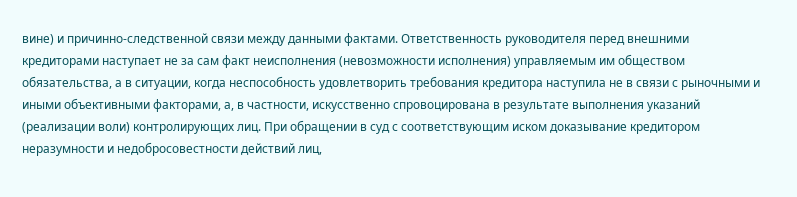вине) и причинно-следственной связи между данными фактами. Ответственность руководителя перед внешними кредиторами наступает не за сам факт неисполнения (невозможности исполнения) управляемым им обществом обязательства, а в ситуации, когда неспособность удовлетворить требования кредитора наступила не в связи с рыночными и иными объективными факторами, а, в частности, искусственно спровоцирована в результате выполнения указаний (реализации воли) контролирующих лиц. При обращении в суд с соответствующим иском доказывание кредитором неразумности и недобросовестности действий лиц,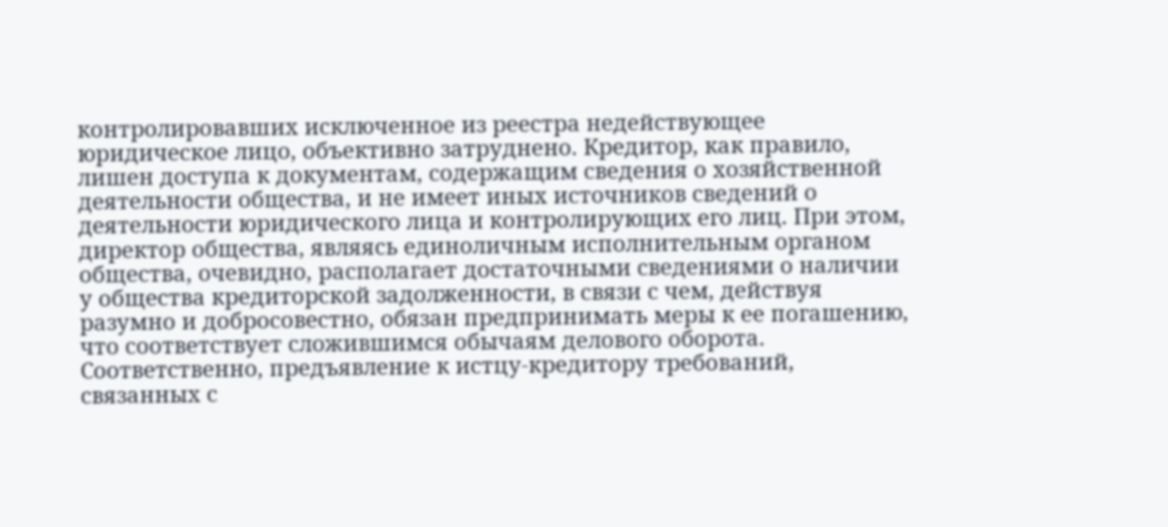контролировавших исключенное из реестра недействующее юридическое лицо, объективно затруднено. Кредитор, как правило, лишен доступа к документам, содержащим сведения о хозяйственной деятельности общества, и не имеет иных источников сведений о деятельности юридического лица и контролирующих его лиц. При этом, директор общества, являясь единоличным исполнительным органом общества, очевидно, располагает достаточными сведениями о наличии у общества кредиторской задолженности, в связи с чем, действуя разумно и добросовестно, обязан предпринимать меры к ее погашению, что соответствует сложившимся обычаям делового оборота. Соответственно, предъявление к истцу-кредитору требований, связанных с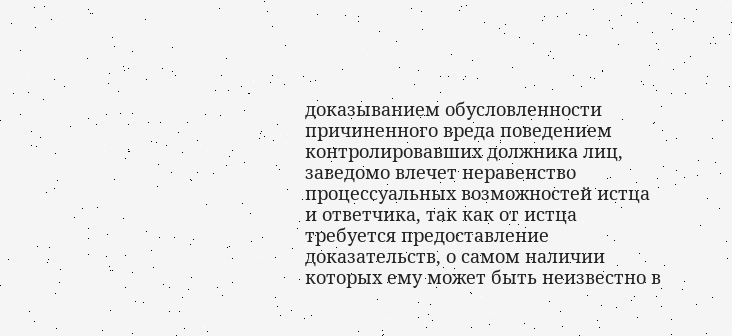доказыванием обусловленности причиненного вреда поведением контролировавших должника лиц, заведомо влечет неравенство процессуальных возможностей истца и ответчика, так как от истца требуется предоставление доказательств, о самом наличии которых ему может быть неизвестно в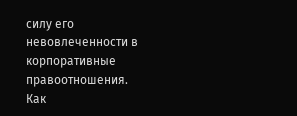силу его невовлеченности в корпоративные правоотношения. Как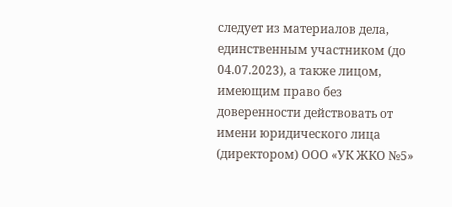следует из материалов дела, единственным участником (до 04.07.2023), а также лицом, имеющим право без доверенности действовать от имени юридического лица (директором) ООО «УК ЖКО №5»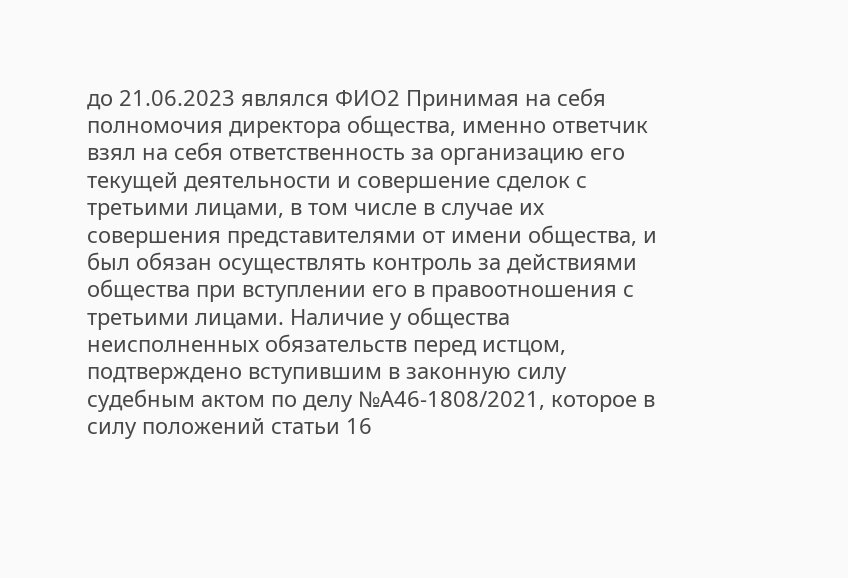до 21.06.2023 являлся ФИО2 Принимая на себя полномочия директора общества, именно ответчик взял на себя ответственность за организацию его текущей деятельности и совершение сделок с третьими лицами, в том числе в случае их совершения представителями от имени общества, и был обязан осуществлять контроль за действиями общества при вступлении его в правоотношения с третьими лицами. Наличие у общества неисполненных обязательств перед истцом, подтверждено вступившим в законную силу судебным актом по делу №А46-1808/2021, которое в силу положений статьи 16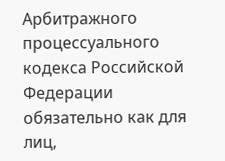Арбитражного процессуального кодекса Российской Федерации обязательно как для лиц,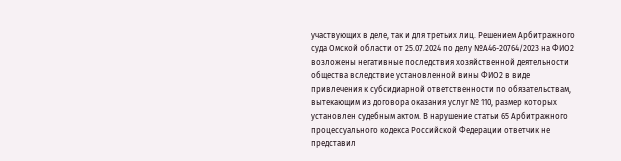участвующих в деле, так и для третьих лиц. Решением Арбитражного суда Омской области от 25.07.2024 по делу №А46-20764/2023 на ФИО2 возложены негативные последствия хозяйственной деятельности общества вследствие установленной вины ФИО2 в виде привлечения к субсидиарной ответственности по обязательствам, вытекающим из договора оказания услуг № 110, размер которых установлен судебным актом. В нарушение статьи 65 Арбитражного процессуального кодекса Российской Федерации ответчик не представил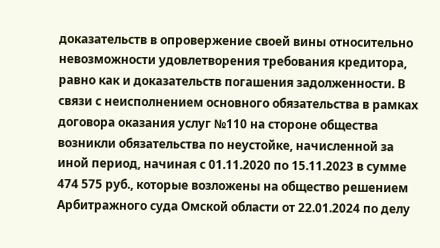доказательств в опровержение своей вины относительно невозможности удовлетворения требования кредитора, равно как и доказательств погашения задолженности. В связи с неисполнением основного обязательства в рамках договора оказания услуг №110 на стороне общества возникли обязательства по неустойке, начисленной за иной период, начиная с 01.11.2020 по 15.11.2023 в сумме 474 575 руб., которые возложены на общество решением Арбитражного суда Омской области от 22.01.2024 по делу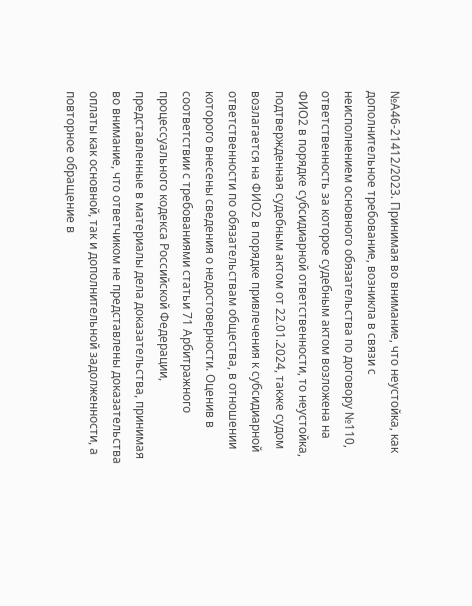№А46-21412/2023. Принимая во внимание, что неустойка, как дополнительное требование, возникла в связи с неисполнением основного обязательства по договору №110, ответственность за которое судебным актом возложена на ФИО2 в порядке субсидиарной ответственности, то неустойка, подтвержденная судебным актом от 22.01.2024, также судом возлагается на ФИО2 в порядке привлечения к субсидиарной ответственности по обязательствам общества, в отношении которого внесены сведения о недостоверности. Оценив в соответствии с требованиями статьи 71 Арбитражного процессуального кодекса Российской Федерации, представленные в материалы дела доказательства, принимая во внимание, что ответчиком не представлены доказательства оплаты как основной, так и дополнительной задолженности, а повторное обращение в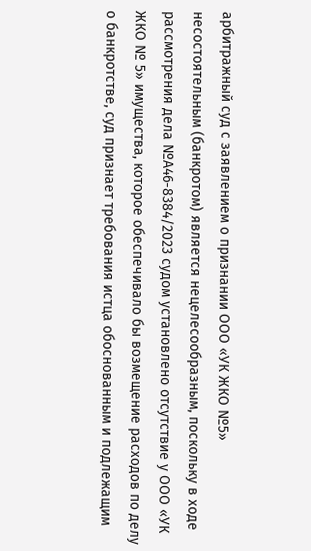арбитражный суд с заявлением о признании ООО «УК ЖКО №5» несостоятельным (банкротом) является нецелесообразным, поскольку в ходе рассмотрения дела №А46-8384/2023 судом установлено отсутствие у ООО «УК ЖКО № 5» имущества, которое обеспечивало бы возмещение расходов по делу о банкротстве, суд признает требования истца обоснованным и подлежащим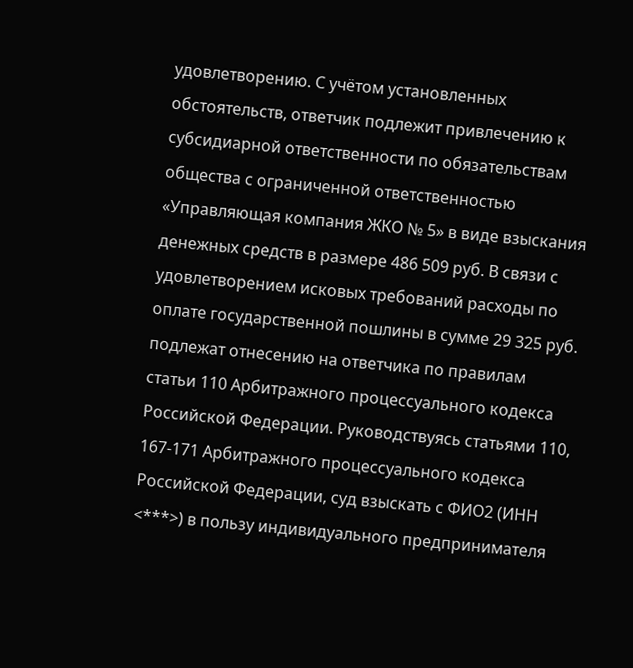удовлетворению. С учётом установленных обстоятельств, ответчик подлежит привлечению к субсидиарной ответственности по обязательствам общества с ограниченной ответственностью «Управляющая компания ЖКО № 5» в виде взыскания денежных средств в размере 486 509 руб. В связи с удовлетворением исковых требований расходы по оплате государственной пошлины в сумме 29 325 руб. подлежат отнесению на ответчика по правилам статьи 110 Арбитражного процессуального кодекса Российской Федерации. Руководствуясь статьями 110, 167-171 Арбитражного процессуального кодекса Российской Федерации, суд взыскать с ФИО2 (ИНН <***>) в пользу индивидуального предпринимателя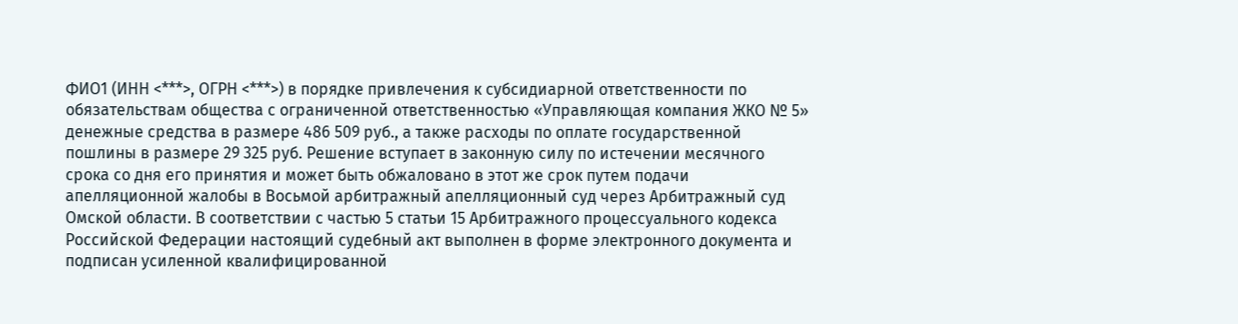ФИО1 (ИНН <***>, ОГРН <***>) в порядке привлечения к субсидиарной ответственности по обязательствам общества с ограниченной ответственностью «Управляющая компания ЖКО № 5» денежные средства в размере 486 509 руб., а также расходы по оплате государственной пошлины в размере 29 325 руб. Решение вступает в законную силу по истечении месячного срока со дня его принятия и может быть обжаловано в этот же срок путем подачи апелляционной жалобы в Восьмой арбитражный апелляционный суд через Арбитражный суд Омской области. В соответствии с частью 5 статьи 15 Арбитражного процессуального кодекса Российской Федерации настоящий судебный акт выполнен в форме электронного документа и подписан усиленной квалифицированной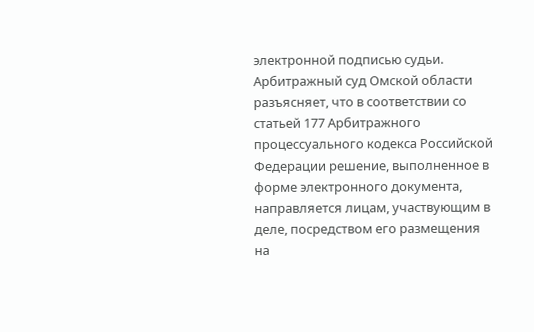электронной подписью судьи. Арбитражный суд Омской области разъясняет, что в соответствии со статьей 177 Арбитражного процессуального кодекса Российской Федерации решение, выполненное в форме электронного документа, направляется лицам, участвующим в деле, посредством его размещения на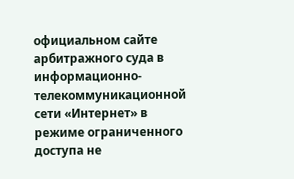официальном сайте арбитражного суда в информационно-телекоммуникационной сети «Интернет» в режиме ограниченного доступа не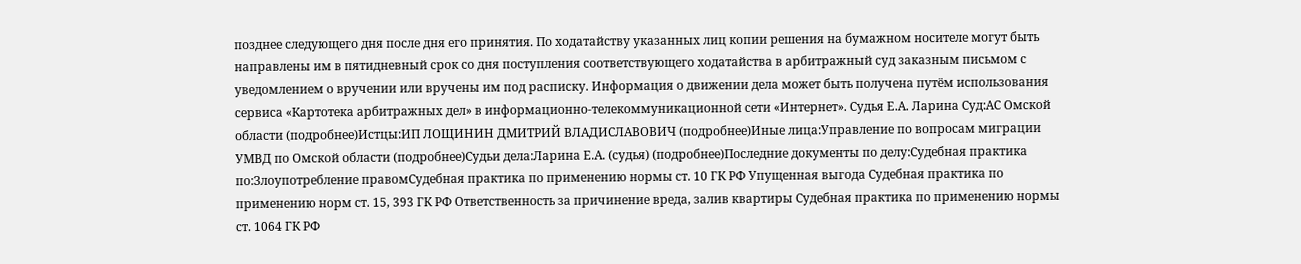позднее следующего дня после дня его принятия. По ходатайству указанных лиц копии решения на бумажном носителе могут быть направлены им в пятидневный срок со дня поступления соответствующего ходатайства в арбитражный суд заказным письмом с уведомлением о вручении или вручены им под расписку. Информация о движении дела может быть получена путём использования сервиса «Картотека арбитражных дел» в информационно-телекоммуникационной сети «Интернет». Судья Е.А. Ларина Суд:АС Омской области (подробнее)Истцы:ИП ЛОЩИНИН ДМИТРИЙ ВЛАДИСЛАВОВИЧ (подробнее)Иные лица:Управление по вопросам миграции УМВД по Омской области (подробнее)Судьи дела:Ларина Е.А. (судья) (подробнее)Последние документы по делу:Судебная практика по:Злоупотребление правомСудебная практика по применению нормы ст. 10 ГК РФ Упущенная выгода Судебная практика по применению норм ст. 15, 393 ГК РФ Ответственность за причинение вреда, залив квартиры Судебная практика по применению нормы ст. 1064 ГК РФ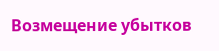Возмещение убытков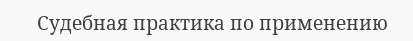Судебная практика по применению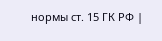нормы ст. 15 ГК РФ |